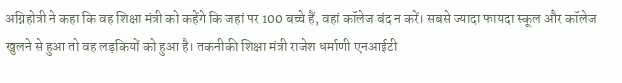अग्निहोत्री ने कहा कि वह शिक्षा मंत्री को कहेंगे कि जहां पर 100 बच्चे हैं, वहां कॉलेज बंद न करें। सबसे ज्यादा फायदा स्कूल और कॉलेज खुलने से हुआ तो वह लड़कियों को हुआ है। तकनीकी शिक्षा मंत्री राजेश धर्माणी एनआईटी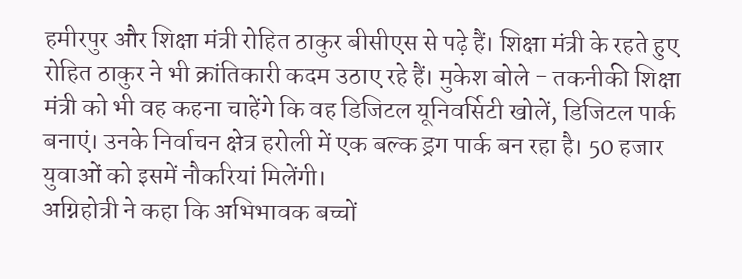हमीरपुर और शिक्षा मंत्री रोहित ठाकुर बीसीएस से पढ़े हैं। शिक्षा मंत्री के रहते हुए रोहित ठाकुर ने भी क्रांतिकारी कदम उठाए रहे हैं। मुकेश बोले - तकनीकी शिक्षा मंत्री को भी वह कहना चाहेंगे कि वह डिजिटल यूनिवर्सिटी खोलें, डिजिटल पार्क बनाएं। उनके निर्वाचन क्षेत्र हरोली में एक बल्क ड्रग पार्क बन रहा है। 50 हजार युवाओं को इसमें नौकरियां मिलेंगी।
अग्निहोत्री ने कहा कि अभिभावक बच्चों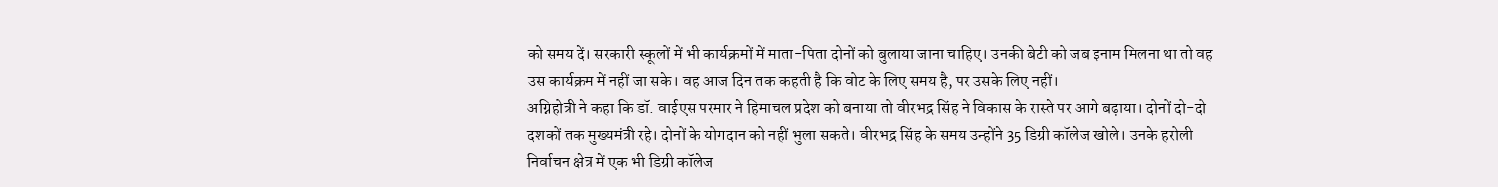को समय दें। सरकारी स्कूलों में भी कार्यक्रमों में माता-पिता दोनों को बुलाया जाना चाहिए। उनकी बेटी को जब इनाम मिलना था तो वह उस कार्यक्रम में नहीं जा सके। वह आज दिन तक कहती है कि वोट के लिए समय है, पर उसके लिए नहीं।
अग्निहोत्री ने कहा कि डॉ. वाईएस परमार ने हिमाचल प्रदेश को बनाया तो वीरभद्र सिंह ने विकास के रास्ते पर आगे बढ़ाया। दोनों दो-दो दशकों तक मुख्यमंत्री रहे। दोनों के योगदान को नहीं भुला सकते। वीरभद्र सिंह के समय उन्होंने 35 डिग्री कॉलेज खोले। उनके हरोली निर्वाचन क्षेत्र में एक भी डिग्री कॉलेज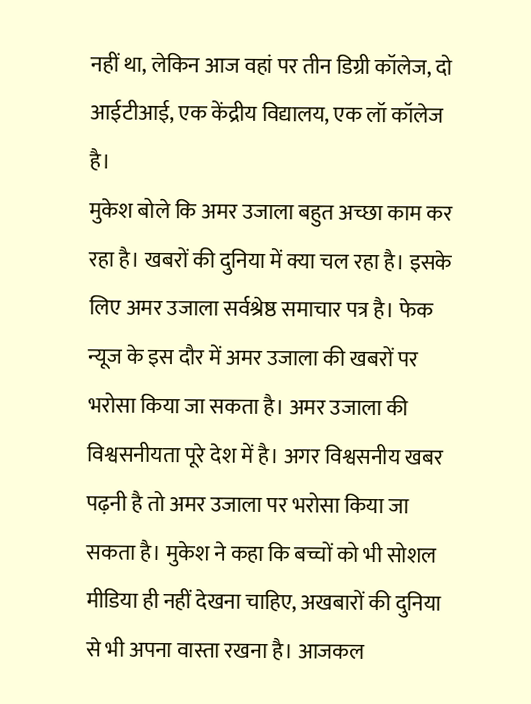नहीं था, लेकिन आज वहां पर तीन डिग्री कॉलेज, दो आईटीआई, एक केंद्रीय विद्यालय, एक लॉ कॉलेज है।
मुकेश बोले कि अमर उजाला बहुत अच्छा काम कर रहा है। खबरों की दुनिया में क्या चल रहा है। इसके लिए अमर उजाला सर्वश्रेष्ठ समाचार पत्र है। फेक न्यूज के इस दौर में अमर उजाला की खबरों पर भरोसा किया जा सकता है। अमर उजाला की विश्वसनीयता पूरे देश में है। अगर विश्वसनीय खबर पढ़नी है तो अमर उजाला पर भरोसा किया जा सकता है। मुकेश ने कहा कि बच्चों को भी सोशल मीडिया ही नहीं देखना चाहिए, अखबारों की दुनिया से भी अपना वास्ता रखना है। आजकल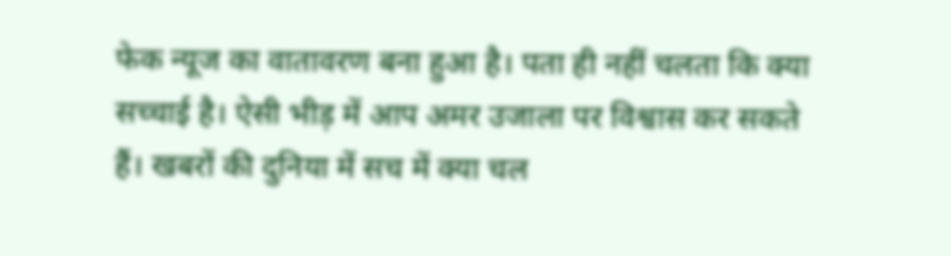फेक न्यूज का वातावरण बना हुआ है। पता ही नहीं चलता कि क्या सच्चाई है। ऐसी भीड़ में आप अमर उजाला पर विश्वास कर सकते हैं। खबरों की दुनिया में सच में क्या चल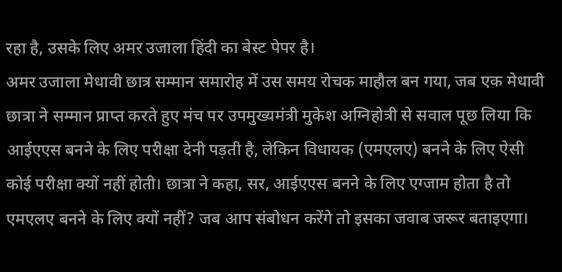रहा है, उसके लिए अमर उजाला हिंदी का बेस्ट पेपर है।
अमर उजाला मेधावी छात्र सम्मान समारोह में उस समय रोचक माहौल बन गया, जब एक मेधावी छात्रा ने सम्मान प्राप्त करते हुए मंच पर उपमुख्यमंत्री मुकेश अग्निहोत्री से सवाल पूछ लिया कि आईएएस बनने के लिए परीक्षा देनी पड़ती है, लेकिन विधायक (एमएलए) बनने के लिए ऐसी कोई परीक्षा क्यों नहीं होती। छात्रा ने कहा, सर, आईएएस बनने के लिए एग्जाम होता है तो एमएलए बनने के लिए क्यों नहीं? जब आप संबोधन करेंगे तो इसका जवाब जरूर बताइएगा।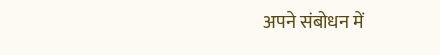अपने संबोधन में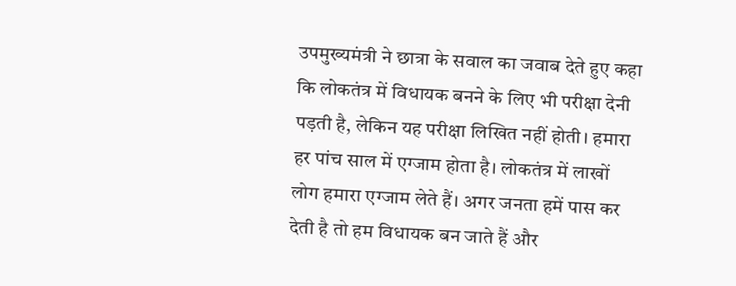उपमुख्यमंत्री ने छात्रा के सवाल का जवाब देते हुए कहा कि लोकतंत्र में विधायक बनने के लिए भी परीक्षा देनी पड़ती है, लेकिन यह परीक्षा लिखित नहीं होती। हमारा हर पांच साल में एग्जाम होता है। लोकतंत्र में लाखों लोग हमारा एग्जाम लेते हैं। अगर जनता हमें पास कर देती है तो हम विधायक बन जाते हैं और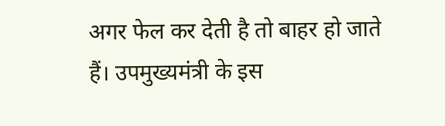अगर फेल कर देती है तो बाहर हो जाते हैं। उपमुख्यमंत्री के इस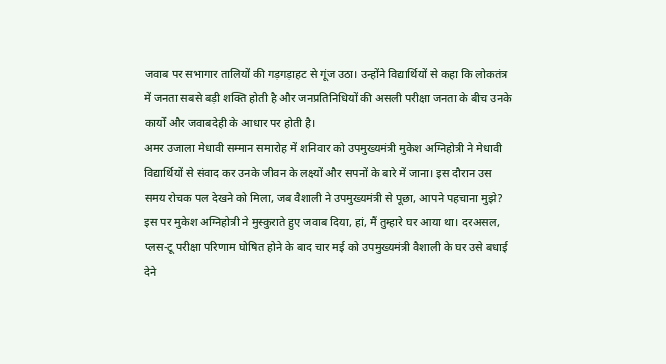जवाब पर सभागार तालियों की गड़गड़ाहट से गूंज उठा। उन्होंने विद्यार्थियों से कहा कि लोकतंत्र में जनता सबसे बड़ी शक्ति होती है और जनप्रतिनिधियों की असली परीक्षा जनता के बीच उनके कार्यों और जवाबदेही के आधार पर होती है।
अमर उजाला मेधावी सम्मान समारोह में शनिवार को उपमुख्यमंत्री मुकेश अग्निहोत्री ने मेधावी विद्यार्थियों से संवाद कर उनके जीवन के लक्ष्यों और सपनों के बारे में जाना। इस दौरान उस समय रोचक पल देखने को मिला, जब वैशाली ने उपमुख्यमंत्री से पूछा, आपने पहचाना मुझे? इस पर मुकेश अग्निहोत्री ने मुस्कुराते हुए जवाब दिया, हां, मैं तुम्हारे घर आया था। दरअसल, प्लस-टू परीक्षा परिणाम घोषित होने के बाद चार मई को उपमुख्यमंत्री वैशाली के घर उसे बधाई देने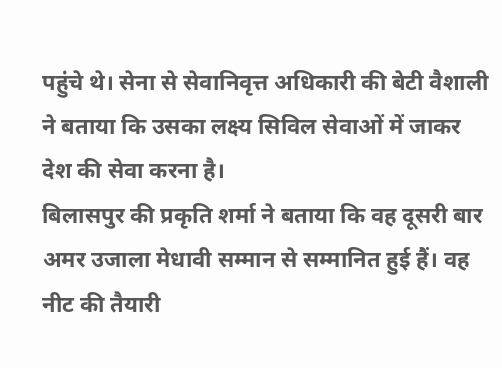पहुंचे थे। सेना से सेवानिवृत्त अधिकारी की बेटी वैशाली ने बताया कि उसका लक्ष्य सिविल सेवाओं में जाकर देश की सेवा करना है।
बिलासपुर की प्रकृति शर्मा ने बताया कि वह दूसरी बार अमर उजाला मेधावी सम्मान से सम्मानित हुई हैं। वह नीट की तैयारी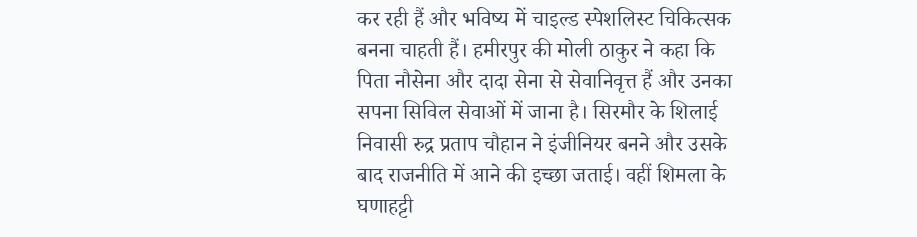कर रही हैं और भविष्य में चाइल्ड स्पेशलिस्ट चिकित्सक बनना चाहती हैं। हमीरपुर की मोली ठाकुर ने कहा कि पिता नौसेना और दादा सेना से सेवानिवृत्त हैं और उनका सपना सिविल सेवाओं में जाना है। सिरमौर के शिलाई निवासी रुद्र प्रताप चौहान ने इंजीनियर बनने और उसके बाद राजनीति में आने की इच्छा जताई। वहीं शिमला के घणाहट्टी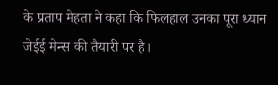के प्रताप मेहता ने कहा कि फिलहाल उनका पूरा ध्यान जेईई मेन्स की तैयारी पर है।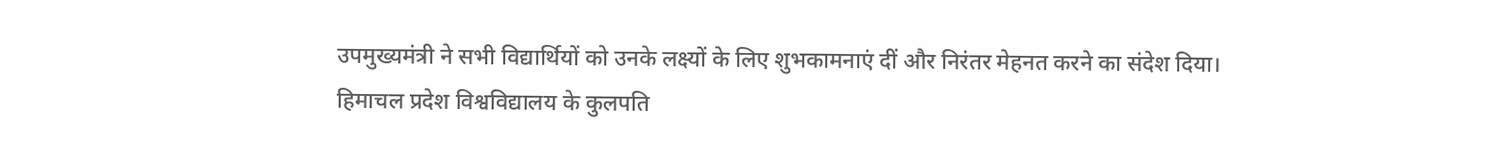उपमुख्यमंत्री ने सभी विद्यार्थियों को उनके लक्ष्यों के लिए शुभकामनाएं दीं और निरंतर मेहनत करने का संदेश दिया।
हिमाचल प्रदेश विश्वविद्यालय के कुलपति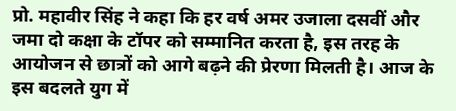प्रो. महावीर सिंह ने कहा कि हर वर्ष अमर उजाला दसवीं और जमा दो कक्षा के टॉपर को सम्मानित करता है, इस तरह के आयोजन से छात्रों को आगे बढ़ने की प्रेरणा मिलती है। आज के इस बदलते युग में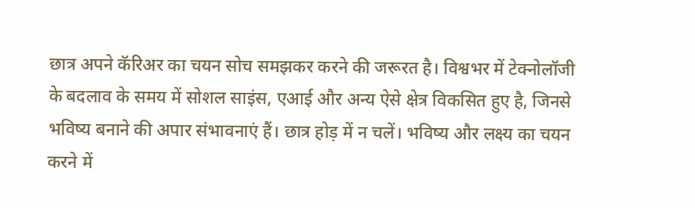छात्र अपने कॅरिअर का चयन सोच समझकर करने की जरूरत है। विश्वभर में टेक्नोलॉजी के बदलाव के समय में सोशल साइंस, एआई और अन्य ऐसे क्षेत्र विकसित हुए है, जिनसे भविष्य बनाने की अपार संभावनाएं हैं। छात्र होड़ में न चलें। भविष्य और लक्ष्य का चयन करने में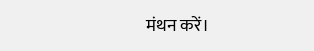मंथन करें।